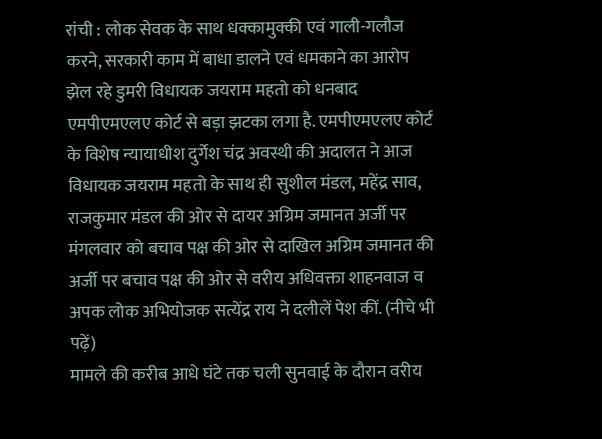रांची : लोक सेवक के साथ धक्कामुक्की एवं गाली-गलौज करने, सरकारी काम में बाधा डालने एवं धमकाने का आरोप झेल रहे डुमरी विधायक जयराम महतो को धनबाद एमपीएमएलए कोर्ट से बड़ा झटका लगा है. एमपीएमएलए कोर्ट के विशेष न्यायाधीश दुर्गेश चंद्र अवस्थी की अदालत ने आज विधायक जयराम महतो के साथ ही सुशील मंडल, महेंद्र साव, राजकुमार मंडल की ओर से दायर अग्रिम जमानत अर्जी पर मंगलवार को बचाव पक्ष की ओर से दाखिल अग्रिम जमानत की अर्जी पर बचाव पक्ष की ओर से वरीय अधिवक्ता शाहनवाज व अपक लोक अभियोजक सत्येंद्र राय ने दलीलें पेश कीं. (नीचे भी पढ़ें)
मामले की करीब आधे घंटे तक चली सुनवाई के दौरान वरीय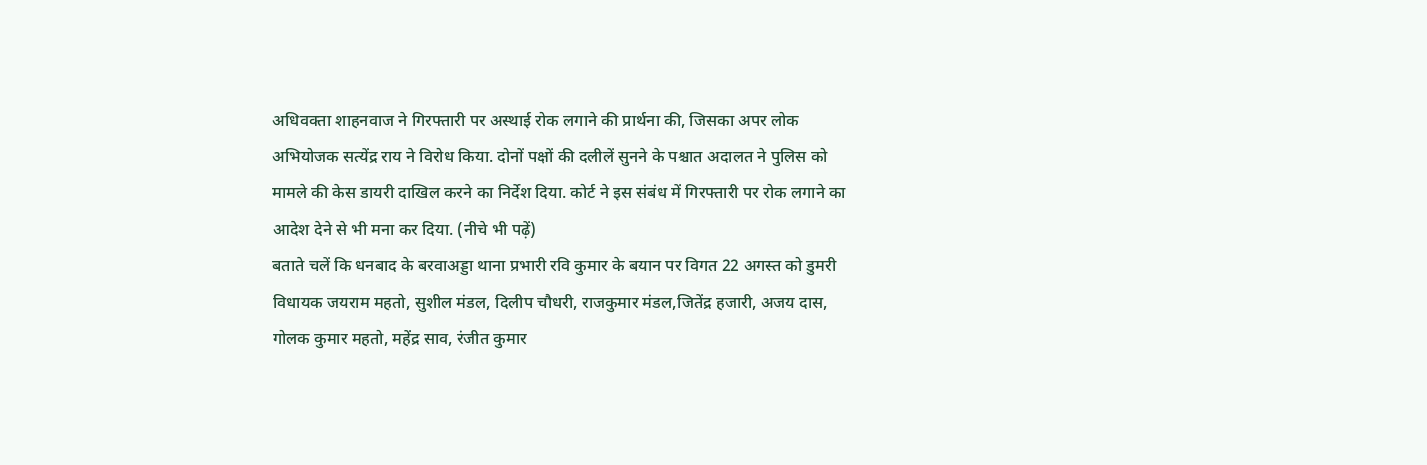अधिवक्ता शाहनवाज ने गिरफ्तारी पर अस्थाई रोक लगाने की प्रार्थना की, जिसका अपर लोक अभियोजक सत्येंद्र राय ने विरोध किया. दोनों पक्षों की दलीलें सुनने के पश्चात अदालत ने पुलिस को मामले की केस डायरी दाखिल करने का निर्देश दिया. कोर्ट ने इस संबंध में गिरफ्तारी पर रोक लगाने का आदेश देने से भी मना कर दिया. (नीचे भी पढ़ें)
बताते चलें कि धनबाद के बरवाअड्डा थाना प्रभारी रवि कुमार के बयान पर विगत 22 अगस्त को डुमरी विधायक जयराम महतो, सुशील मंडल, दिलीप चौधरी, राजकुमार मंडल,जितेंद्र हजारी, अजय दास, गोलक कुमार महतो, महेंद्र साव, रंजीत कुमार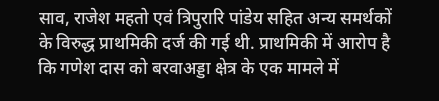साव, राजेश महतो एवं त्रिपुरारि पांडेय सहित अन्य समर्थकों के विरुद्ध प्राथमिकी दर्ज की गई थी. प्राथमिकी में आरोप है कि गणेश दास को बरवाअड्डा क्षेत्र के एक मामले में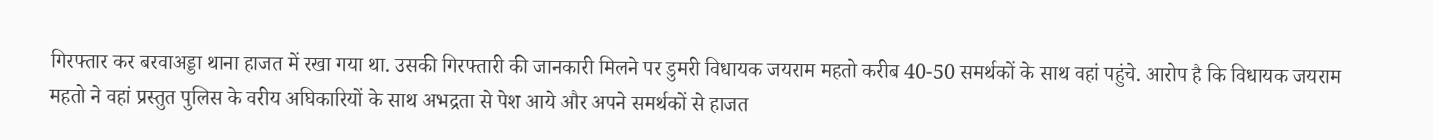गिरफ्तार कर बरवाअड्डा थाना हाजत में रखा गया था. उसकी गिरफ्तारी की जानकारी मिलने पर डुमरी विधायक जयराम महतो करीब 40-50 समर्थकों के साथ वहां पहुंचे. आरोप है कि विधायक जयराम महतो ने वहां प्रस्तुत पुलिस के वरीय अघिकारियों के साथ अभद्रता से पेश आये और अपने समर्थकों से हाजत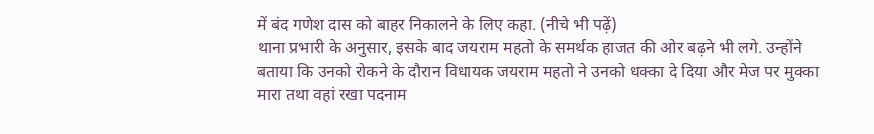में बंद गणेश दास को बाहर निकालने के लिए कहा. (नीचे भी पढ़ें)
थाना प्रभारी के अनुसार, इसके बाद जयराम महतो के समर्थक हाजत की ओर बढ़ने भी लगे. उन्होंने बताया कि उनको रोकने के दौरान विधायक जयराम महतो ने उनको धक्का दे दिया और मेज पर मुक्का मारा तथा वहां रखा पदनाम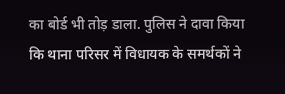का बोर्ड भी तोड़ डाला. पुलिस ने दावा किया कि थाना परिसर में विधायक के समर्थकों ने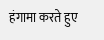हंगामा करते हुए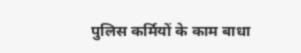पुलिस कर्मियों के काम बाधा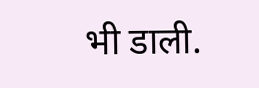भी डाली.